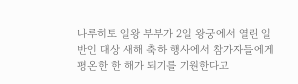나루히토 일왕 부부가 2일 왕궁에서 열린 일반인 대상 새해 축하 행사에서 참가자들에게 평온한 한 해가 되기를 기원한다고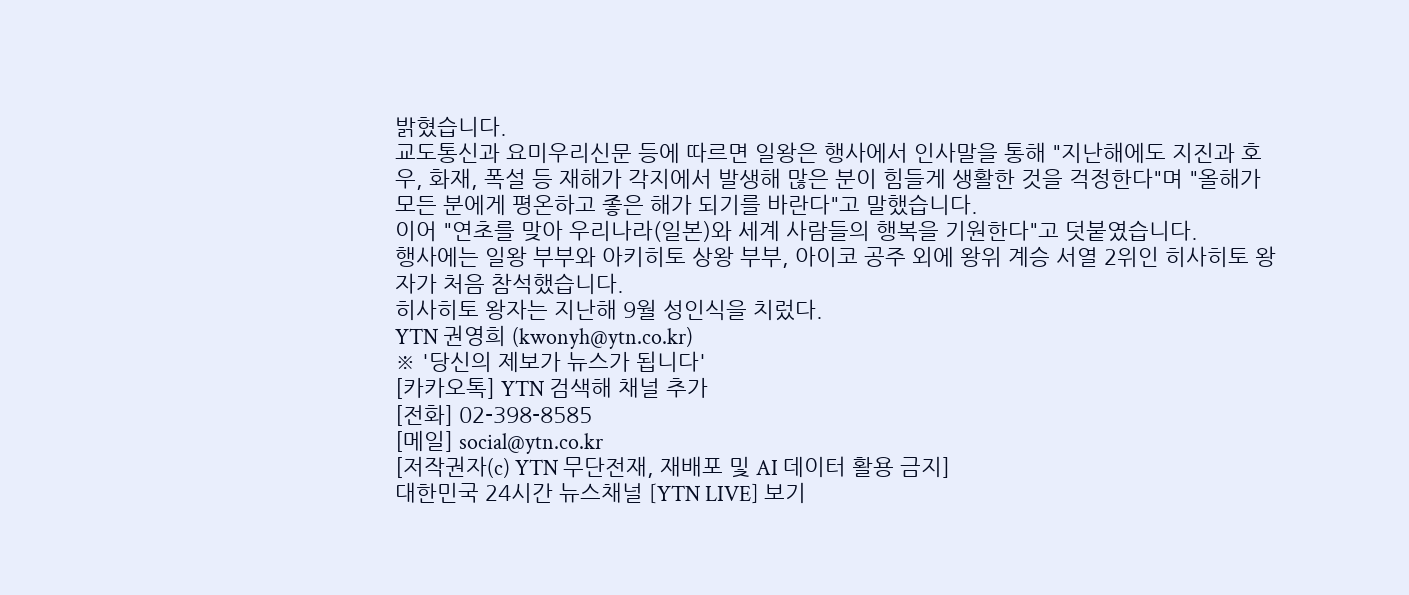밝혔습니다.
교도통신과 요미우리신문 등에 따르면 일왕은 행사에서 인사말을 통해 "지난해에도 지진과 호우, 화재, 폭설 등 재해가 각지에서 발생해 많은 분이 힘들게 생활한 것을 걱정한다"며 "올해가 모든 분에게 평온하고 좋은 해가 되기를 바란다"고 말했습니다.
이어 "연초를 맞아 우리나라(일본)와 세계 사람들의 행복을 기원한다"고 덧붙였습니다.
행사에는 일왕 부부와 아키히토 상왕 부부, 아이코 공주 외에 왕위 계승 서열 2위인 히사히토 왕자가 처음 참석했습니다.
히사히토 왕자는 지난해 9월 성인식을 치렀다.
YTN 권영희 (kwonyh@ytn.co.kr)
※ '당신의 제보가 뉴스가 됩니다'
[카카오톡] YTN 검색해 채널 추가
[전화] 02-398-8585
[메일] social@ytn.co.kr
[저작권자(c) YTN 무단전재, 재배포 및 AI 데이터 활용 금지]
대한민국 24시간 뉴스채널 [YTN LIVE] 보기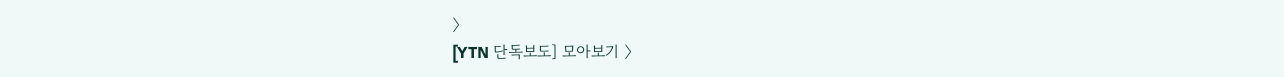〉
[YTN 단독보도] 모아보기 〉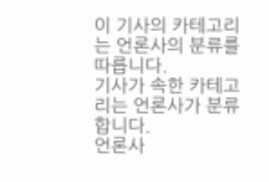이 기사의 카테고리는 언론사의 분류를 따릅니다.
기사가 속한 카테고리는 언론사가 분류합니다.
언론사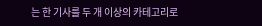는 한 기사를 두 개 이상의 카테고리로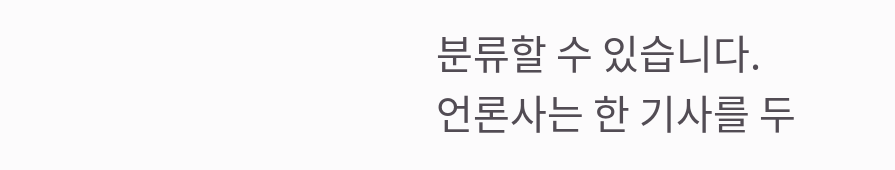분류할 수 있습니다.
언론사는 한 기사를 두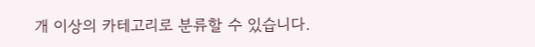개 이상의 카테고리로 분류할 수 있습니다.